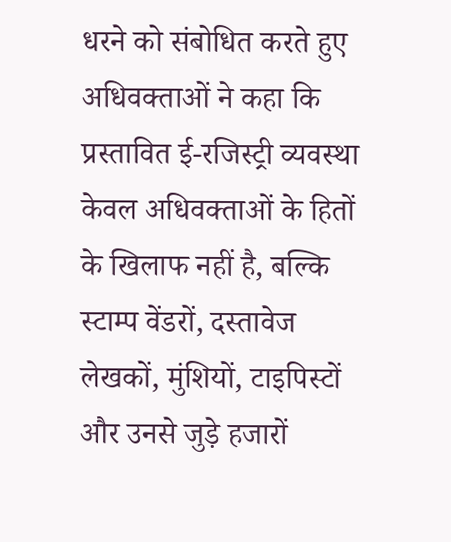धरने को संबोधित करते हुए अधिवक्ताओं ने कहा कि प्रस्तावित ई-रजिस्ट्री व्यवस्था केवल अधिवक्ताओं के हितों के खिलाफ नहीं है, बल्कि स्टाम्प वेंडरों, दस्तावेज लेखकों, मुंशियों, टाइपिस्टों और उनसे जुड़े हजारों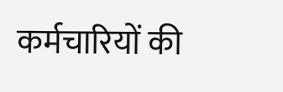कर्मचारियों की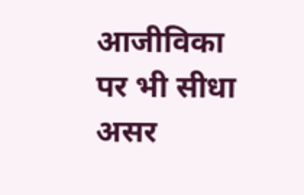आजीविका पर भी सीधा असर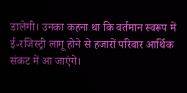डालेगी। उनका कहना था कि वर्तमान स्वरूप में ई-रजिस्ट्री लागू होने से हजारों परिवार आर्थिक संकट में आ जाएंगे।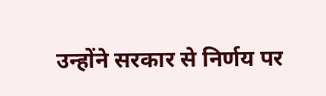उन्होंने सरकार से निर्णय पर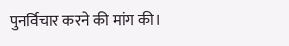पुनर्विचार करने की मांग की।